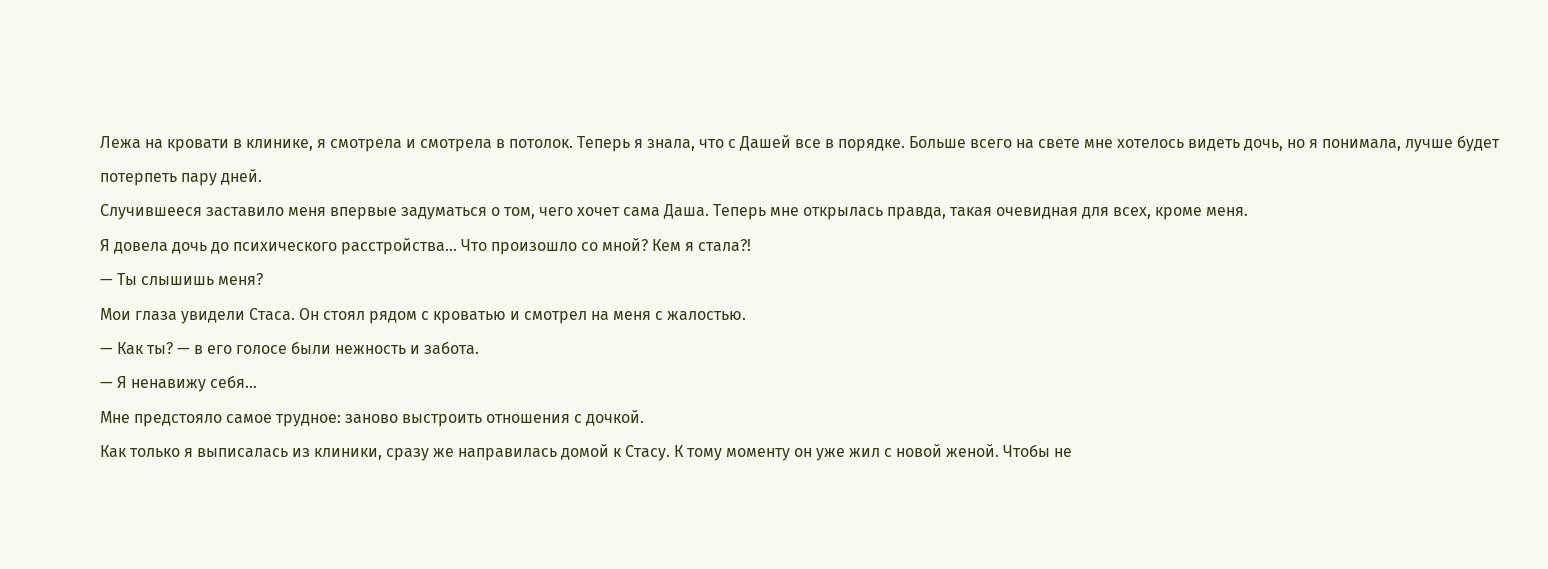Лежа на кровати в клинике, я смотрела и смотрела в потолок. Теперь я знала, что с Дашей все в порядке. Больше всего на свете мне хотелось видеть дочь, но я понимала, лучше будет потерпеть пару дней.
Случившееся заставило меня впервые задуматься о том, чего хочет сама Даша. Теперь мне открылась правда, такая очевидная для всех, кроме меня.
Я довела дочь до психического расстройства… Что произошло со мной? Кем я стала?!
— Ты слышишь меня?
Мои глаза увидели Стаса. Он стоял рядом с кроватью и смотрел на меня с жалостью.
— Как ты? — в его голосе были нежность и забота.
— Я ненавижу себя…
Мне предстояло самое трудное: заново выстроить отношения с дочкой.
Как только я выписалась из клиники, сразу же направилась домой к Стасу. К тому моменту он уже жил с новой женой. Чтобы не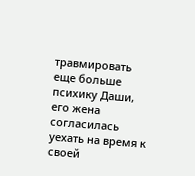травмировать еще больше психику Даши, его жена согласилась уехать на время к своей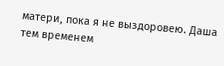матери, пока я не выздоровею. Даша тем временем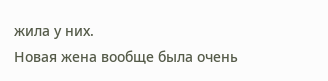жила у них.
Новая жена вообще была очень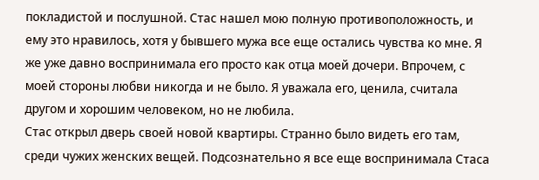покладистой и послушной. Стас нашел мою полную противоположность, и ему это нравилось, хотя у бывшего мужа все еще остались чувства ко мне. Я же уже давно воспринимала его просто как отца моей дочери. Впрочем, с моей стороны любви никогда и не было. Я уважала его, ценила, считала другом и хорошим человеком, но не любила.
Стас открыл дверь своей новой квартиры. Странно было видеть его там, среди чужих женских вещей. Подсознательно я все еще воспринимала Стаса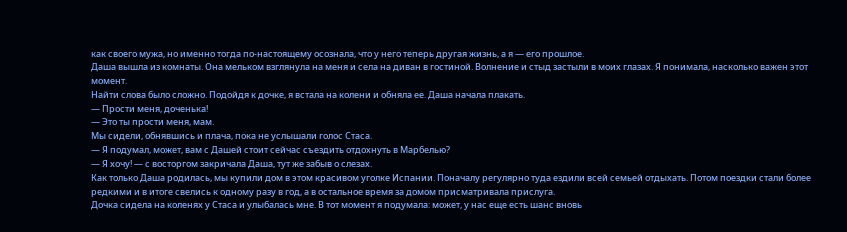как своего мужа, но именно тогда по-настоящему осознала, что у него теперь другая жизнь, а я — его прошлое.
Даша вышла из комнаты. Она мельком взглянула на меня и села на диван в гостиной. Волнение и стыд застыли в моих глазах. Я понимала, насколько важен этот момент.
Найти слова было сложно. Подойдя к дочке, я встала на колени и обняла ее. Даша начала плакать.
— Прости меня, доченька!
— Это ты прости меня, мам.
Мы сидели, обнявшись и плача, пока не услышали голос Стаса.
— Я подумал, может, вам с Дашей стоит сейчас съездить отдохнуть в Марбелью?
— Я хочу! — с восторгом закричала Даша, тут же забыв о слезах.
Как только Даша родилась, мы купили дом в этом красивом уголке Испании. Поначалу регулярно туда ездили всей семьей отдыхать. Потом поездки стали более редкими и в итоге свелись к одному разу в год, а в остальное время за домом присматривала прислуга.
Дочка сидела на коленях у Стаса и улыбалась мне. В тот момент я подумала: может, у нас еще есть шанс вновь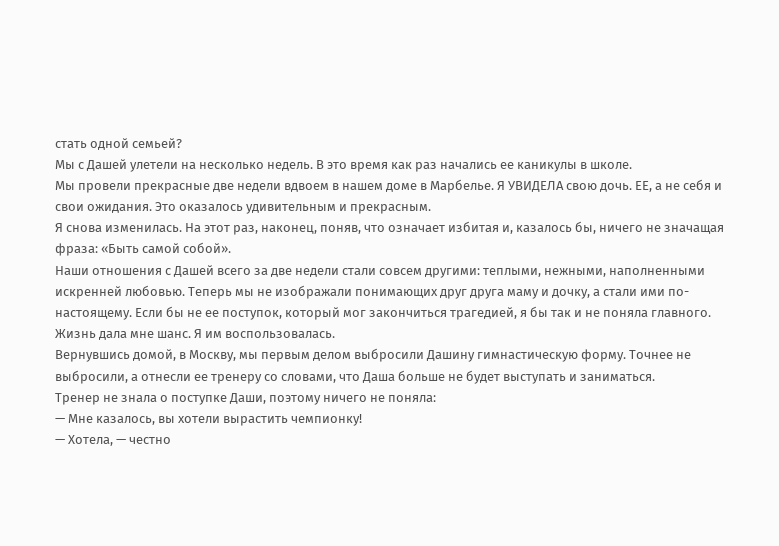стать одной семьей?
Мы с Дашей улетели на несколько недель. В это время как раз начались ее каникулы в школе.
Мы провели прекрасные две недели вдвоем в нашем доме в Марбелье. Я УВИДЕЛА свою дочь. ЕЕ, а не себя и свои ожидания. Это оказалось удивительным и прекрасным.
Я снова изменилась. На этот раз, наконец, поняв, что означает избитая и, казалось бы, ничего не значащая фраза: «Быть самой собой».
Наши отношения с Дашей всего за две недели стали совсем другими: теплыми, нежными, наполненными искренней любовью. Теперь мы не изображали понимающих друг друга маму и дочку, а стали ими по-настоящему. Если бы не ее поступок, который мог закончиться трагедией, я бы так и не поняла главного. Жизнь дала мне шанс. Я им воспользовалась.
Вернувшись домой, в Москву, мы первым делом выбросили Дашину гимнастическую форму. Точнее не выбросили, а отнесли ее тренеру со словами, что Даша больше не будет выступать и заниматься.
Тренер не знала о поступке Даши, поэтому ничего не поняла:
— Мне казалось, вы хотели вырастить чемпионку!
— Хотела, — честно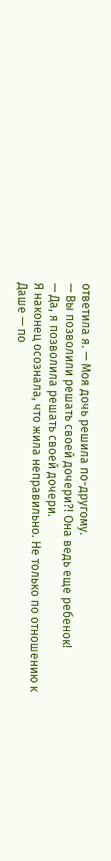ответила я. — Моя дочь решила по-другому.
— Вы позволили решать своей дочери?! Она ведь еще ребенок!
— Да, я позволила решать своей дочери.
Я наконец осознала, что жила неправильно. Не только по отношению к Даше — по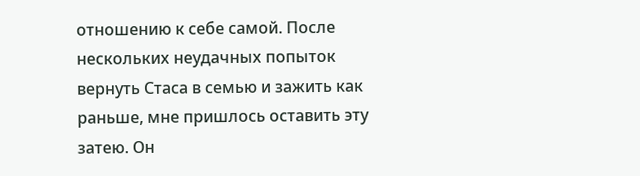отношению к себе самой. После нескольких неудачных попыток вернуть Стаса в семью и зажить как раньше, мне пришлось оставить эту затею. Он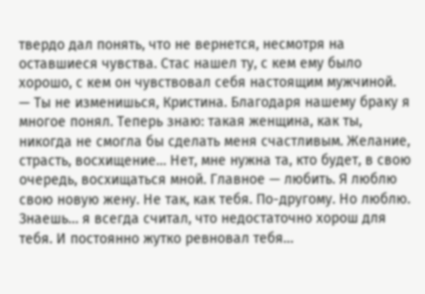твердо дал понять, что не вернется, несмотря на оставшиеся чувства. Стас нашел ту, с кем ему было хорошо, с кем он чувствовал себя настоящим мужчиной.
— Ты не изменишься, Кристина. Благодаря нашему браку я многое понял. Теперь знаю: такая женщина, как ты, никогда не смогла бы сделать меня счастливым. Желание, страсть, восхищение… Нет, мне нужна та, кто будет, в свою очередь, восхищаться мной. Главное — любить. Я люблю свою новую жену. Не так, как тебя. По-другому. Но люблю. Знаешь… я всегда считал, что недостаточно хорош для тебя. И постоянно жутко ревновал тебя…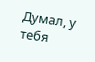Думал, у тебя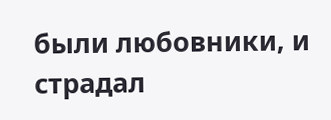были любовники, и страдал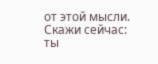от этой мысли. Скажи сейчас: ты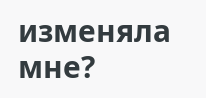изменяла мне?